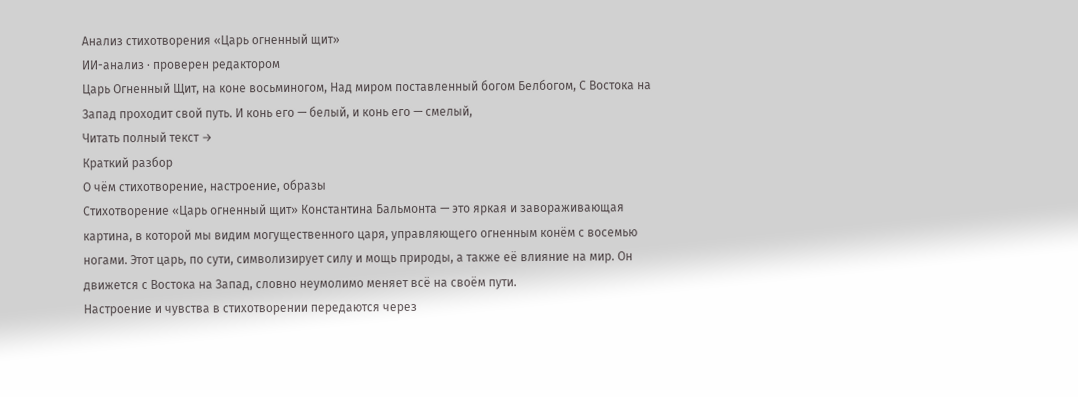Анализ стихотворения «Царь огненный щит»
ИИ-анализ · проверен редактором
Царь Огненный Щит, на коне восьминогом, Над миром поставленный богом Белбогом, С Востока на Запад проходит свой путь. И конь его — белый, и конь его — смелый,
Читать полный текст →
Краткий разбор
О чём стихотворение, настроение, образы
Стихотворение «Царь огненный щит» Константина Бальмонта — это яркая и завораживающая картина, в которой мы видим могущественного царя, управляющего огненным конём с восемью ногами. Этот царь, по сути, символизирует силу и мощь природы, а также её влияние на мир. Он движется с Востока на Запад, словно неумолимо меняет всё на своём пути.
Настроение и чувства в стихотворении передаются через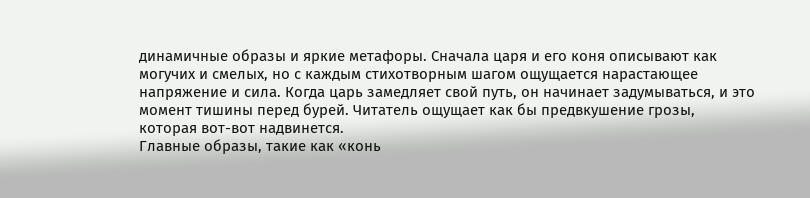динамичные образы и яркие метафоры. Сначала царя и его коня описывают как могучих и смелых, но с каждым стихотворным шагом ощущается нарастающее напряжение и сила. Когда царь замедляет свой путь, он начинает задумываться, и это момент тишины перед бурей. Читатель ощущает как бы предвкушение грозы, которая вот-вот надвинется.
Главные образы, такие как «конь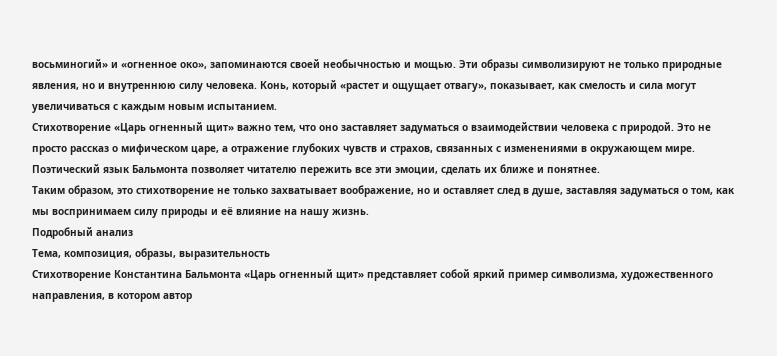восьминогий» и «огненное око», запоминаются своей необычностью и мощью. Эти образы символизируют не только природные явления, но и внутреннюю силу человека. Конь, который «растет и ощущает отвагу», показывает, как смелость и сила могут увеличиваться с каждым новым испытанием.
Стихотворение «Царь огненный щит» важно тем, что оно заставляет задуматься о взаимодействии человека с природой. Это не просто рассказ о мифическом царе, а отражение глубоких чувств и страхов, связанных с изменениями в окружающем мире. Поэтический язык Бальмонта позволяет читателю пережить все эти эмоции, сделать их ближе и понятнее.
Таким образом, это стихотворение не только захватывает воображение, но и оставляет след в душе, заставляя задуматься о том, как мы воспринимаем силу природы и её влияние на нашу жизнь.
Подробный анализ
Тема, композиция, образы, выразительность
Стихотворение Константина Бальмонта «Царь огненный щит» представляет собой яркий пример символизма, художественного направления, в котором автор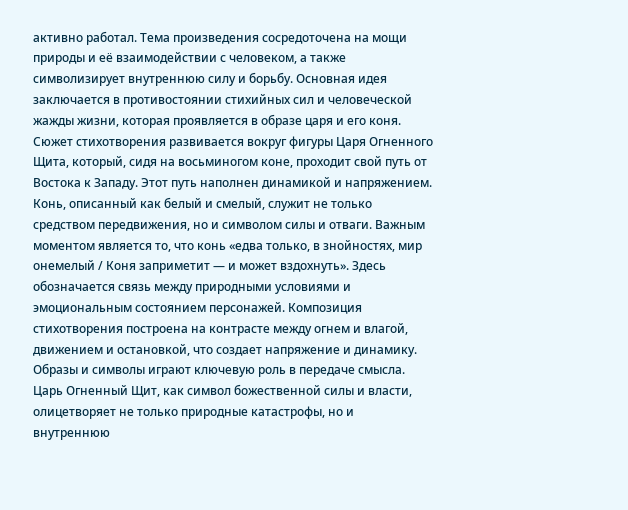активно работал. Тема произведения сосредоточена на мощи природы и её взаимодействии с человеком, а также символизирует внутреннюю силу и борьбу. Основная идея заключается в противостоянии стихийных сил и человеческой жажды жизни, которая проявляется в образе царя и его коня.
Сюжет стихотворения развивается вокруг фигуры Царя Огненного Щита, который, сидя на восьминогом коне, проходит свой путь от Востока к Западу. Этот путь наполнен динамикой и напряжением. Конь, описанный как белый и смелый, служит не только средством передвижения, но и символом силы и отваги. Важным моментом является то, что конь «едва только, в знойностях, мир онемелый / Коня заприметит — и может вздохнуть». Здесь обозначается связь между природными условиями и эмоциональным состоянием персонажей. Композиция стихотворения построена на контрасте между огнем и влагой, движением и остановкой, что создает напряжение и динамику.
Образы и символы играют ключевую роль в передаче смысла. Царь Огненный Щит, как символ божественной силы и власти, олицетворяет не только природные катастрофы, но и внутреннюю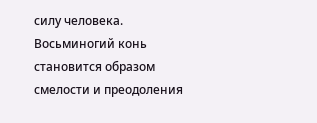силу человека. Восьминогий конь становится образом смелости и преодоления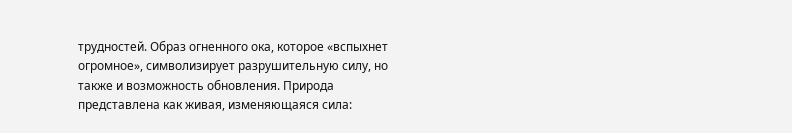трудностей. Образ огненного ока, которое «вспыхнет огромное», символизирует разрушительную силу, но также и возможность обновления. Природа представлена как живая, изменяющаяся сила: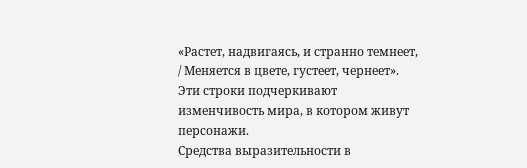«Растет, надвигаясь, и странно темнеет, / Меняется в цвете, густеет, чернеет». Эти строки подчеркивают изменчивость мира, в котором живут персонажи.
Средства выразительности в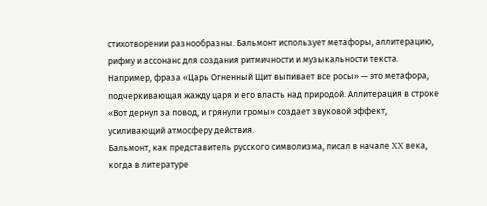стихотворении разнообразны. Бальмонт использует метафоры, аллитерацию, рифму и ассонанс для создания ритмичности и музыкальности текста. Например, фраза «Царь Огненный Щит выпивает все росы» — это метафора, подчеркивающая жажду царя и его власть над природой. Аллитерация в строке «Вот дернул за повод, и грянули громы» создает звуковой эффект, усиливающий атмосферу действия.
Бальмонт, как представитель русского символизма, писал в начале XX века, когда в литературе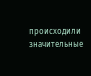происходили значительные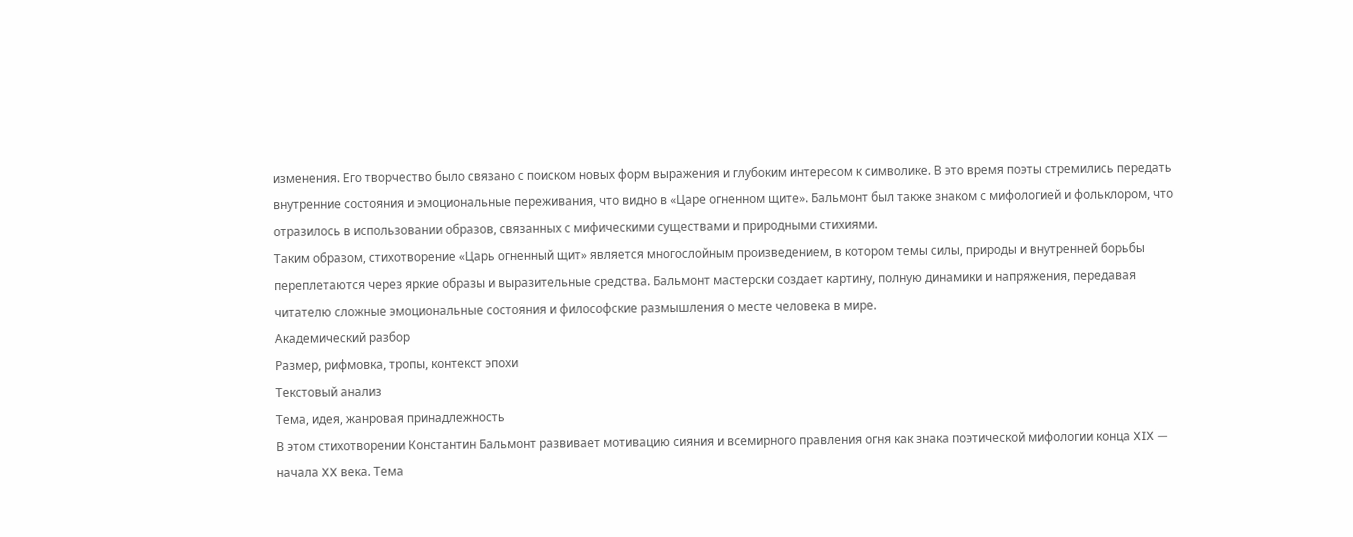изменения. Его творчество было связано с поиском новых форм выражения и глубоким интересом к символике. В это время поэты стремились передать внутренние состояния и эмоциональные переживания, что видно в «Царе огненном щите». Бальмонт был также знаком с мифологией и фольклором, что отразилось в использовании образов, связанных с мифическими существами и природными стихиями.
Таким образом, стихотворение «Царь огненный щит» является многослойным произведением, в котором темы силы, природы и внутренней борьбы переплетаются через яркие образы и выразительные средства. Бальмонт мастерски создает картину, полную динамики и напряжения, передавая читателю сложные эмоциональные состояния и философские размышления о месте человека в мире.
Академический разбор
Размер, рифмовка, тропы, контекст эпохи
Текстовый анализ
Тема, идея, жанровая принадлежность
В этом стихотворении Константин Бальмонт развивает мотивацию сияния и всемирного правления огня как знака поэтической мифологии конца XIX — начала XX века. Тема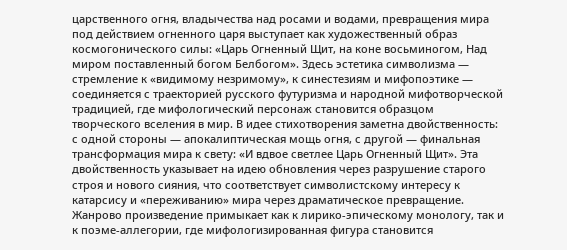царственного огня, владычества над росами и водами, превращения мира под действием огненного царя выступает как художественный образ космогонического силы: «Царь Огненный Щит, на коне восьминогом, Над миром поставленный богом Белбогом». Здесь эстетика символизма — стремление к «видимому незримому», к синестезиям и мифопоэтике — соединяется с траекторией русского футуризма и народной мифотворческой традицией, где мифологический персонаж становится образцом творческого вселения в мир. В идее стихотворения заметна двойственность: с одной стороны — апокалиптическая мощь огня, с другой — финальная трансформация мира к свету: «И вдвое светлее Царь Огненный Щит». Эта двойственность указывает на идею обновления через разрушение старого строя и нового сияния, что соответствует символистскому интересу к катарсису и «переживанию» мира через драматическое превращение.
Жанрово произведение примыкает как к лирико-эпическому монологу, так и к поэме-аллегории, где мифологизированная фигура становится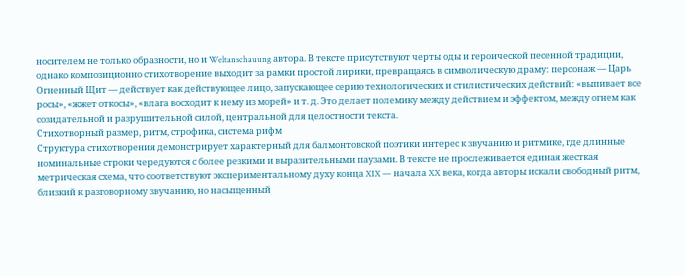носителем не только образности, но и Weltanschauung автора. В тексте присутствуют черты оды и героической песенной традиции, однако композиционно стихотворение выходит за рамки простой лирики, превращаясь в символическую драму: персонаж — Царь Огненный Щит — действует как действующее лицо, запускающее серию технологических и стилистических действий: «выпивает все росы», «жжет откосы», «влага восходит к нему из морей» и т. д. Это делает полемику между действием и эффектом, между огнем как созидательной и разрушительной силой, центральной для целостности текста.
Стихотворный размер, ритм, строфика, система рифм
Структура стихотворения демонстрирует характерный для балмонтовской поэтики интерес к звучанию и ритмике, где длинные номинальные строки чередуются с более резкими и выразительными паузами. В тексте не прослеживается единая жесткая метрическая схема, что соответствуют экспериментальному духу конца XIX — начала XX века, когда авторы искали свободный ритм, близкий к разговорному звучанию, но насыщенный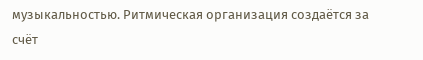музыкальностью. Ритмическая организация создаётся за счёт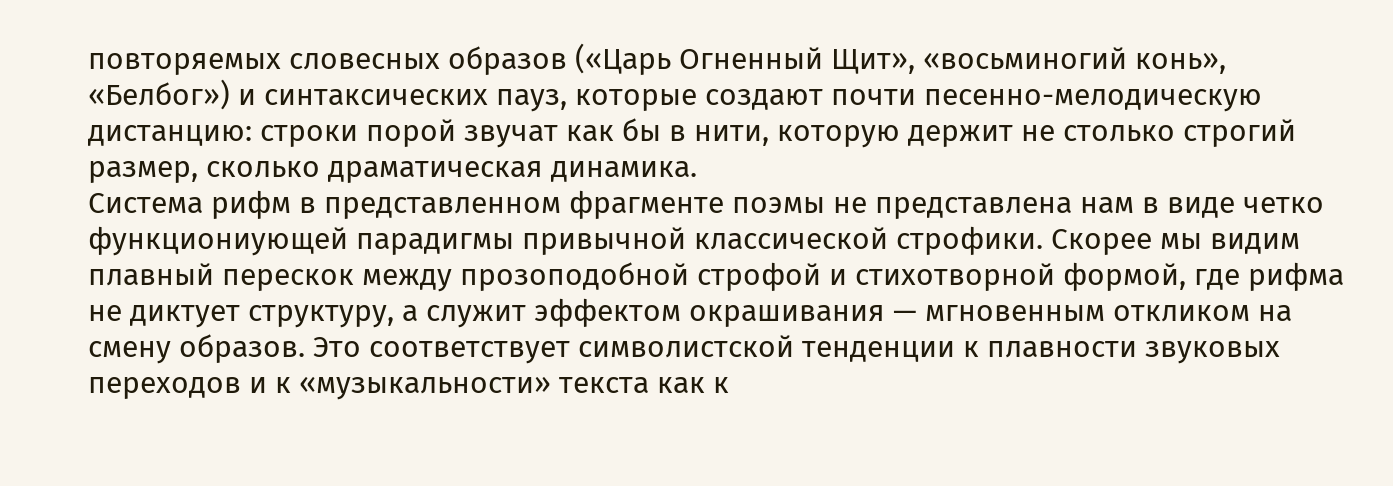повторяемых словесных образов («Царь Огненный Щит», «восьминогий конь», «Белбог») и синтаксических пауз, которые создают почти песенно-мелодическую дистанцию: строки порой звучат как бы в нити, которую держит не столько строгий размер, сколько драматическая динамика.
Система рифм в представленном фрагменте поэмы не представлена нам в виде четко функциониующей парадигмы привычной классической строфики. Скорее мы видим плавный перескок между прозоподобной строфой и стихотворной формой, где рифма не диктует структуру, а служит эффектом окрашивания — мгновенным откликом на смену образов. Это соответствует символистской тенденции к плавности звуковых переходов и к «музыкальности» текста как к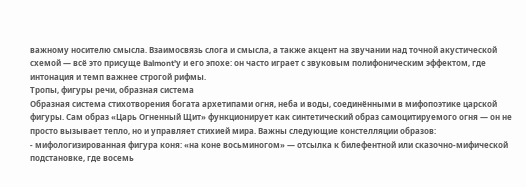важному носителю смысла. Взаимосвязь слога и смысла, а также акцент на звучании над точной акустической схемой — всё это присуще Balmont’у и его эпохе: он часто играет с звуковым полифоническим эффектом, где интонация и темп важнее строгой рифмы.
Тропы, фигуры речи, образная система
Образная система стихотворения богата архетипами огня, неба и воды, соединёнными в мифопоэтике царской фигуры. Сам образ «Царь Огненный Щит» функционирует как синтетический образ самоцитируемого огня — он не просто вызывает тепло, но и управляет стихией мира. Важны следующие констелляции образов:
- мифологизированная фигура коня: «на коне восьминогом» — отсылка к билефентной или сказочно-мифической подстановке, где восемь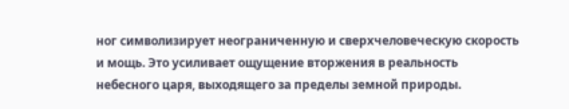ног символизирует неограниченную и сверхчеловеческую скорость и мощь. Это усиливает ощущение вторжения в реальность небесного царя, выходящего за пределы земной природы.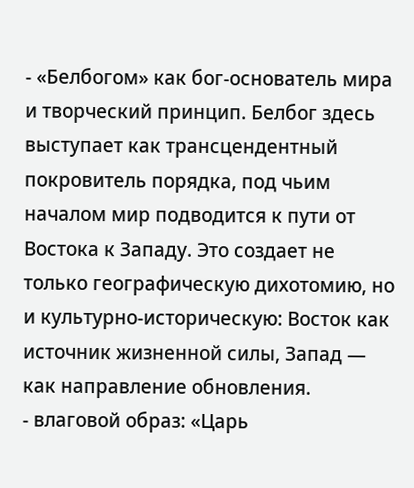- «Белбогом» как бог-основатель мира и творческий принцип. Белбог здесь выступает как трансцендентный покровитель порядка, под чьим началом мир подводится к пути от Востока к Западу. Это создает не только географическую дихотомию, но и культурно-историческую: Восток как источник жизненной силы, Запад — как направление обновления.
- влаговой образ: «Царь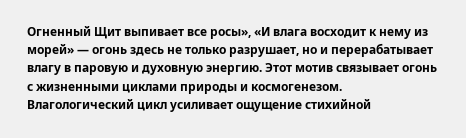Огненный Щит выпивает все росы», «И влагa восходит к нему из морей» — огонь здесь не только разрушает, но и перерабатывает влагу в паровую и духовную энергию. Этот мотив связывает огонь с жизненными циклами природы и космогенезом. Влагологический цикл усиливает ощущение стихийной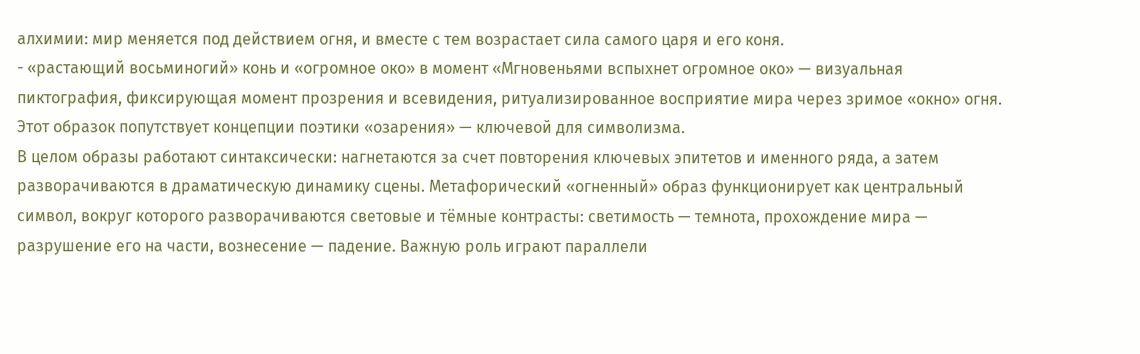алхимии: мир меняется под действием огня, и вместе с тем возрастает сила самого царя и его коня.
- «растающий восьминогий» конь и «огромное око» в момент «Мгновеньями вспыхнет огромное око» — визуальная пиктография, фиксирующая момент прозрения и всевидения, ритуализированное восприятие мира через зримое «окно» огня. Этот образок попутствует концепции поэтики «озарения» — ключевой для символизма.
В целом образы работают синтаксически: нагнетаются за счет повторения ключевых эпитетов и именного ряда, а затем разворачиваются в драматическую динамику сцены. Метафорический «огненный» образ функционирует как центральный символ, вокруг которого разворачиваются световые и тёмные контрасты: светимость — темнота, прохождение мира — разрушение его на части, вознесение — падение. Важную роль играют параллели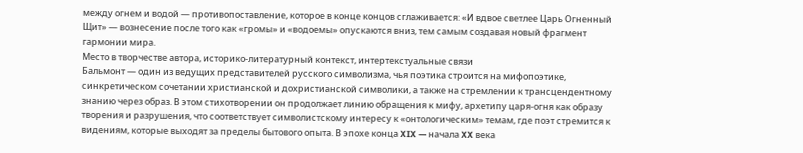между огнем и водой — противопоставление, которое в конце концов сглаживается: «И вдвое светлее Царь Огненный Щит» — вознесение после того как «громы» и «водоемы» опускаются вниз, тем самым создавая новый фрагмент гармонии мира.
Место в творчестве автора, историко-литературный контекст, интертекстуальные связи
Бальмонт — один из ведущих представителей русского символизма, чья поэтика строится на мифопоэтике, синкретическом сочетании христианской и дохристианской символики, а также на стремлении к трансцендентному знанию через образ. В этом стихотворении он продолжает линию обращения к мифу, архетипу царя-огня как образу творения и разрушения, что соответствует символистскому интересу к «онтологическим» темам, где поэт стремится к видениям, которые выходят за пределы бытового опыта. В эпохе конца XIX — начала XX века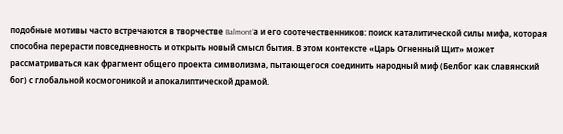подобные мотивы часто встречаются в творчестве Balmont’а и его соотечественников: поиск каталитической силы мифа, которая способна перерасти повседневность и открыть новый смысл бытия. В этом контексте «Царь Огненный Щит» может рассматриваться как фрагмент общего проекта символизма, пытающегося соединить народный миф (Белбог как славянский бог) с глобальной космогоникой и апокалиптической драмой.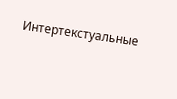Интертекстуальные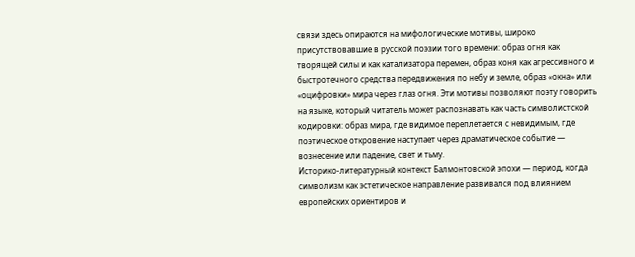связи здесь опираются на мифологические мотивы, широко присутствовавшие в русской поэзии того времени: образ огня как творящей силы и как катализатора перемен, образ коня как агрессивного и быстротечного средства передвижения по небу и земле, образ «окна» или «оцифровки» мира через глаз огня. Эти мотивы позволяют поэту говорить на языке, который читатель может распознавать как часть символистской кодировки: образ мира, где видимое переплетается с невидимым, где поэтическое откровение наступает через драматическое событие — вознесение или падение, свет и тьму.
Историко-литературный контекст Балмонтовской эпохи — период, когда символизм как эстетическое направление развивался под влиянием европейских ориентиров и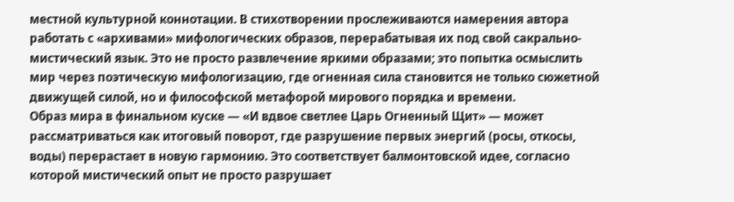местной культурной коннотации. В стихотворении прослеживаются намерения автора работать с «архивами» мифологических образов, перерабатывая их под свой сакрально-мистический язык. Это не просто развлечение яркими образами; это попытка осмыслить мир через поэтическую мифологизацию, где огненная сила становится не только сюжетной движущей силой, но и философской метафорой мирового порядка и времени.
Образ мира в финальном куске — «И вдвое светлее Царь Огненный Щит» — может рассматриваться как итоговый поворот, где разрушение первых энергий (росы, откосы, воды) перерастает в новую гармонию. Это соответствует балмонтовской идее, согласно которой мистический опыт не просто разрушает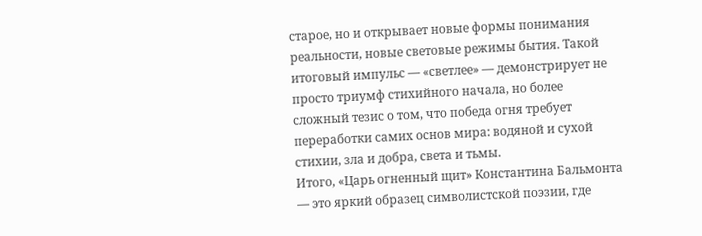старое, но и открывает новые формы понимания реальности, новые световые режимы бытия. Такой итоговый импульс — «светлее» — демонстрирует не просто триумф стихийного начала, но более сложный тезис о том, что победа огня требует переработки самих основ мира: водяной и сухой стихии, зла и добра, света и тьмы.
Итого, «Царь огненный щит» Константина Бальмонта — это яркий образец символистской поэзии, где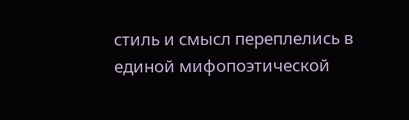стиль и смысл переплелись в единой мифопоэтической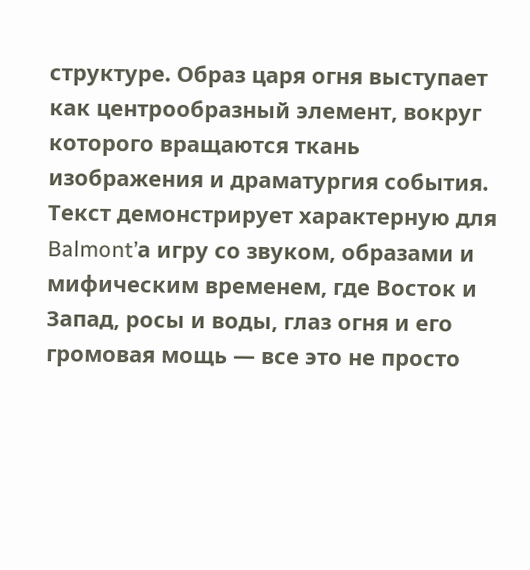структуре. Образ царя огня выступает как центpoобразный элемент, вокруг которого вращаются ткань изображения и драматургия события. Текст демонстрирует характерную для Balmont’а игру со звуком, образами и мифическим временем, где Восток и Запад, росы и воды, глаз огня и его громовая мощь — все это не просто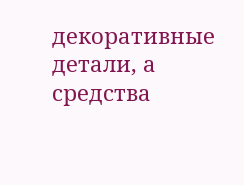декоративные детали, а средства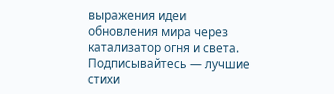выражения идеи обновления мира через катализатор огня и света.
Подписывайтесь — лучшие стихи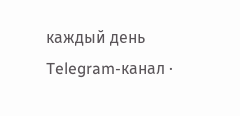каждый день
Telegram-канал ·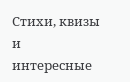Стихи, квизы и интересные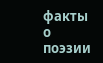факты о поэзии